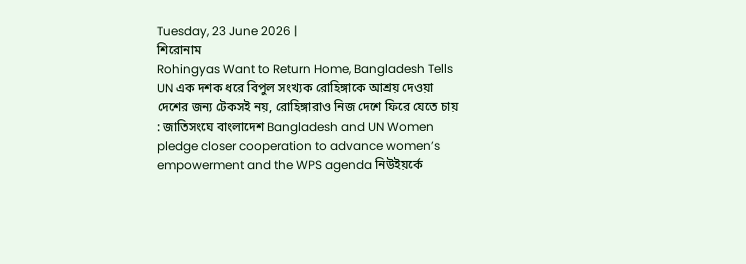Tuesday, 23 June 2026 |
শিরোনাম
Rohingyas Want to Return Home, Bangladesh Tells UN এক দশক ধরে বিপুল সংখ্যক রোহিঙ্গাকে আশ্রয় দেওয়া দেশের জন্য টেকসই নয়, রোহিঙ্গারাও নিজ দেশে ফিরে যেতে চায় : জাতিসংঘে বাংলাদেশ Bangladesh and UN Women pledge closer cooperation to advance women’s empowerment and the WPS agenda নিউইয়র্কে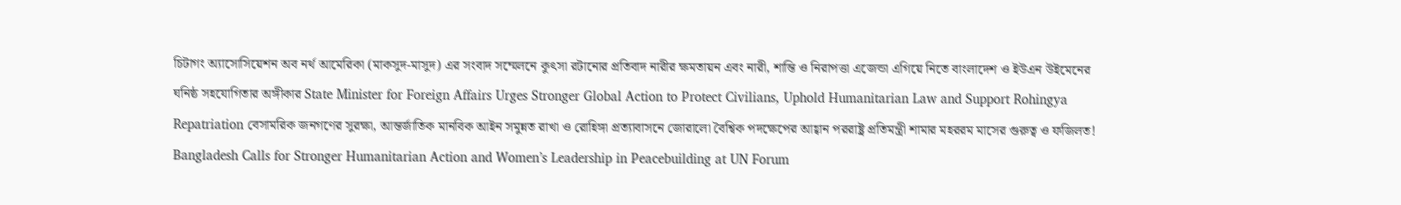চিটাগং অ্যাসোসিয়েশন অব নর্থ আমেরিকা (মাকসুদ-মাসুদ) এর সংবাদ সম্মেলনে কুৎসা রটানোর প্রতিবাদ নারীর ক্ষমতায়ন এবং নারী, শান্তি ও নিরাপত্তা এজেন্ডা এগিয়ে নিতে বাংলাদেশ ও ইউএন উইমেনের ঘনিষ্ঠ সহযোগিতার অঙ্গীকার State Minister for Foreign Affairs Urges Stronger Global Action to Protect Civilians, Uphold Humanitarian Law and Support Rohingya Repatriation বেসামরিক জনগণের সুরক্ষা, আন্তর্জাতিক মানবিক আইন সমুন্নত রাখা ও রোহিঙ্গা প্রত্যাবাসনে জোরালো বৈশ্বিক পদক্ষেপের আহ্বান পররাষ্ট্র প্রতিমন্ত্রী শামার মহররম মাসের গুরুত্ব ও ফজিলত! Bangladesh Calls for Stronger Humanitarian Action and Women’s Leadership in Peacebuilding at UN Forum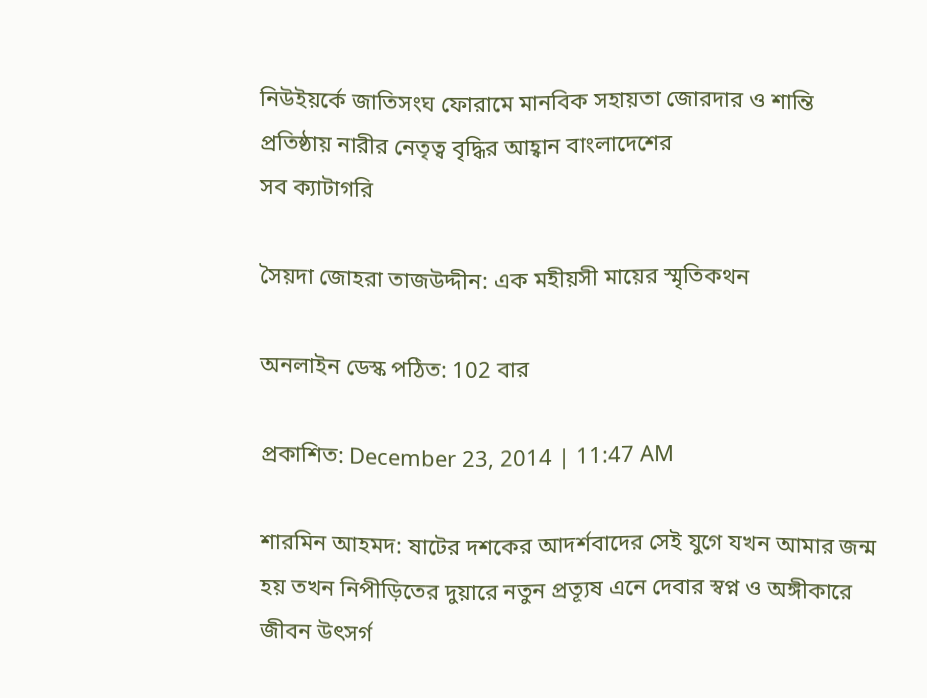নিউইয়র্কে জাতিসংঘ ফোরামে মানবিক সহায়তা জোরদার ও শান্তি প্রতিষ্ঠায় নারীর নেতৃত্ব বৃদ্ধির আহ্বান বাংলাদেশের
সব ক্যাটাগরি

সৈয়দা জোহরা তাজউদ্দীন: এক মহীয়সী মায়ের স্মৃতিকথন

অনলাইন ডেস্ক পঠিত: 102 বার

প্রকাশিত: December 23, 2014 | 11:47 AM

শারমিন আহমদ: ষাটের দশকের আদর্শবাদের সেই যুগে যখন আমার জন্ম হয় তখন নিপীড়িতের দুয়ারে নতুন প্রত্যূষ এনে দেবার স্বপ্ন ও অঙ্গীকারে জীবন উৎসর্গ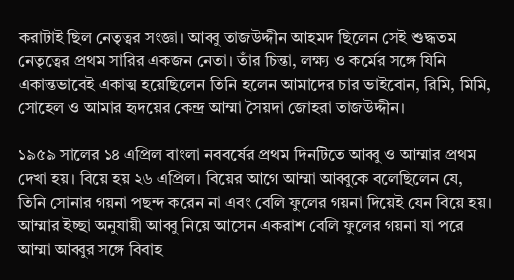করাটাই ছিল নেতৃত্বর সংজ্ঞা। আব্বু তাজউদ্দীন আহমদ ছিলেন সেই শুদ্ধতম নেতৃত্বের প্রথম সারির একজন নেতা। তাঁর চিন্তা, লক্ষ্য ও কর্মের সঙ্গে যিনি একান্তভাবেই একাত্ম হয়েছিলেন তিনি হলেন আমাদের চার ভাইবোন, রিমি, মিমি, সোহেল ও আমার হৃদয়ের কেন্দ্র আম্মা সৈয়দা জোহরা তাজউদ্দীন।

১৯৫৯ সালের ১৪ এপ্রিল বাংলা নববর্ষের প্রথম দিনটিতে আব্বু ও আম্মার প্রথম দেখা হয়। বিয়ে হয় ২৬ এপ্রিল। বিয়ের আগে আম্মা আব্বুকে বলেছিলেন যে, তিনি সোনার গয়না পছন্দ করেন না এবং বেলি ফুলের গয়না দিয়েই যেন বিয়ে হয়। আম্মার ইচ্ছা অনুযায়ী আব্বু নিয়ে আসেন একরাশ বেলি ফুলের গয়না যা পরে আম্মা আব্বুর সঙ্গে বিবাহ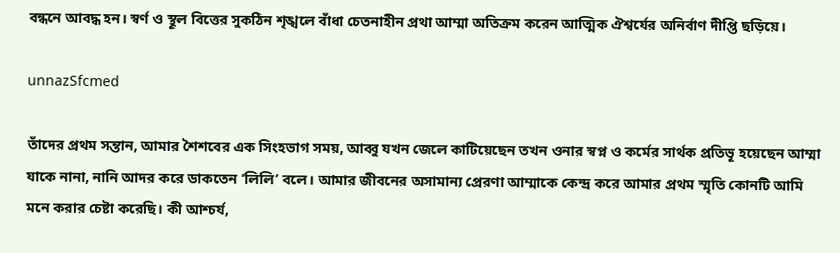বন্ধনে আবদ্ধ হন। স্বর্ণ ও স্থূল বিত্তের সুকঠিন শৃঙ্খলে বাঁধা চেতনাহীন প্রথা আম্মা অতিক্রম করেন আত্মিক ঐশ্বর্যের অনির্বাণ দীপ্তি ছড়িয়ে।

unnazSfcmed

তাঁদের প্রথম সন্তান, আমার শৈশবের এক সিংহভাগ সময়, আব্বু যখন জেলে কাটিয়েছেন তখন ওনার স্বপ্ন ও কর্মের সার্থক প্রতিভূ হয়েছেন আম্মা যাকে নানা, নানি আদর করে ডাকতেন ‘লিলি’ বলে। আমার জীবনের অসামান্য প্রেরণা আম্মাকে কেন্দ্র করে আমার প্রথম স্মৃতি কোনটি আমি মনে করার চেষ্টা করেছি। কী আশ্চর্য,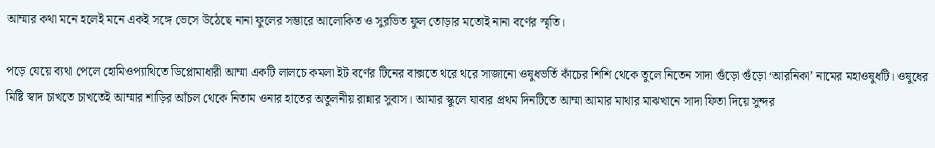আম্মার কথা মনে হলেই মনে একই সঙ্গে ভেসে উঠেছে নানা ফুলের সম্ভারে আলোকিত ও সুরভিত ফুল তোড়ার মতোই নানা বর্ণের স্মৃতি।

পড়ে যেয়ে ব্যথা পেলে হোমিওপ্যাথিতে ডিপ্লোমাধারী আম্মা একটি লালচে কমলা ইট বর্ণের টিনের বাক্সতে থরে থরে সাজানো ওষুধভর্তি কাঁচের শিশি থেকে তুলে নিতেন সাদা গুঁড়ো গুঁড়ো ‘আরনিকা’ নামের মহাওষুধটি। ওষুধের মিষ্টি স্বাদ চাখতে চাখতেই আম্মার শাড়ির আঁচল থেকে নিতাম ওনার হাতের অতুলনীয় রান্নার সুবাস। আমার স্কুলে যাবার প্রথম দিনটিতে আম্মা আমার মাথার মাঝখানে সাদা ফিতা দিয়ে সুন্দর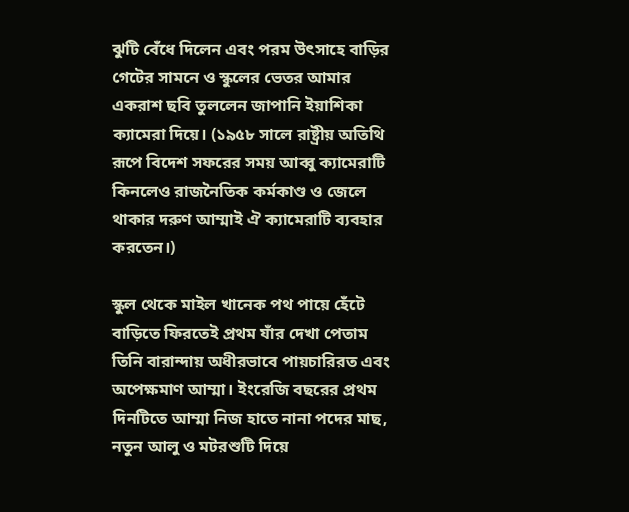ঝুটি বেঁধে দিলেন এবং পরম উৎসাহে বাড়ির গেটের সামনে ও স্কুলের ভেতর আমার একরাশ ছবি তুললেন জাপানি ইয়াশিকা ক্যামেরা দিয়ে। (১৯৫৮ সালে রাষ্ট্রীয় অতিথি রূপে বিদেশ সফরের সময় আব্বু ক্যামেরাটি কিনলেও রাজনৈতিক কর্মকাণ্ড ও জেলে থাকার দরুণ আম্মাই ঐ ক্যামেরাটি ব্যবহার করতেন।)

স্কুল থেকে মাইল খানেক পথ পায়ে হেঁটে বাড়িতে ফিরতেই প্রথম যাঁর দেখা পেতাম তিনি বারান্দায় অধীরভাবে পায়চারিরত এবং অপেক্ষমাণ আম্মা। ইংরেজি বছরের প্রথম দিনটিতে আম্মা নিজ হাতে নানা পদের মাছ, নতুন আলু ও মটরশুটি দিয়ে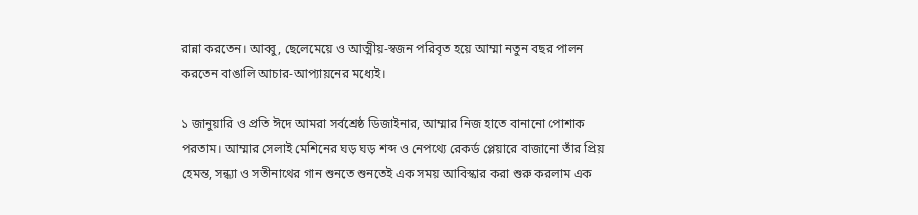রান্না করতেন। আব্বু, ছেলেমেয়ে ও আত্মীয়-স্বজন পরিবৃত হয়ে আম্মা নতুন বছর পালন করতেন বাঙালি আচার-আপ্যায়নের মধ্যেই।

১ জানুয়ারি ও প্রতি ঈদে আমরা সর্বশ্রেষ্ঠ ডিজাইনার, আম্মার নিজ হাতে বানানো পোশাক পরতাম। আম্মার সেলাই মেশিনের ঘড় ঘড় শব্দ ও নেপথ্যে রেকর্ড প্লেয়ারে বাজানো তাঁর প্রিয় হেমন্ত, সন্ধ্যা ও সতীনাথের গান শুনতে শুনতেই এক সময় আবিস্কার করা শুরু করলাম এক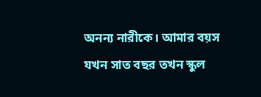অনন্য নারীকে। আমার বয়স যখন সাত বছর তখন স্কুল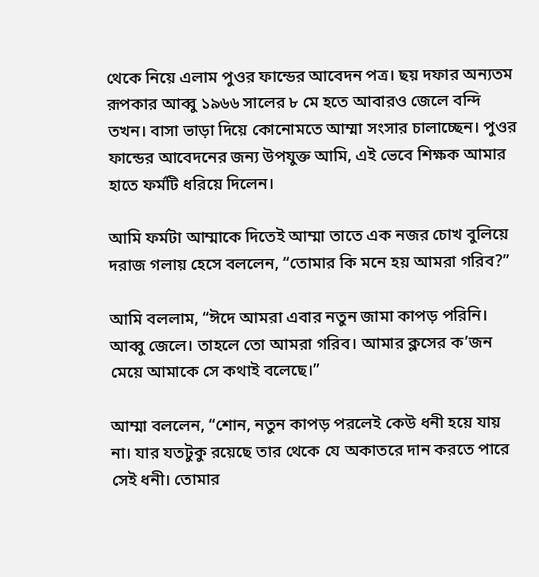থেকে নিয়ে এলাম পুওর ফান্ডের আবেদন পত্র। ছয় দফার অন্যতম রূপকার আব্বু ১৯৬৬ সালের ৮ মে হতে আবারও জেলে বন্দি তখন। বাসা ভাড়া দিয়ে কোনোমতে আম্মা সংসার চালাচ্ছেন। পুওর ফান্ডের আবেদনের জন্য উপযুক্ত আমি, এই ভেবে শিক্ষক আমার হাতে ফর্মটি ধরিয়ে দিলেন।

আমি ফর্মটা আম্মাকে দিতেই আম্মা তাতে এক নজর চোখ বুলিয়ে দরাজ গলায় হেসে বললেন, “তোমার কি মনে হয় আমরা গরিব?”

আমি বললাম, “ঈদে আমরা এবার নতুন জামা কাপড় পরিনি। আব্বু জেলে। তাহলে তো আমরা গরিব। আমার ক্লসের ক’জন মেয়ে আমাকে সে কথাই বলেছে।”

আম্মা বললেন, “শোন, নতুন কাপড় পরলেই কেউ ধনী হয়ে যায় না। যার যতটুকু রয়েছে তার থেকে যে অকাতরে দান করতে পারে সেই ধনী। তোমার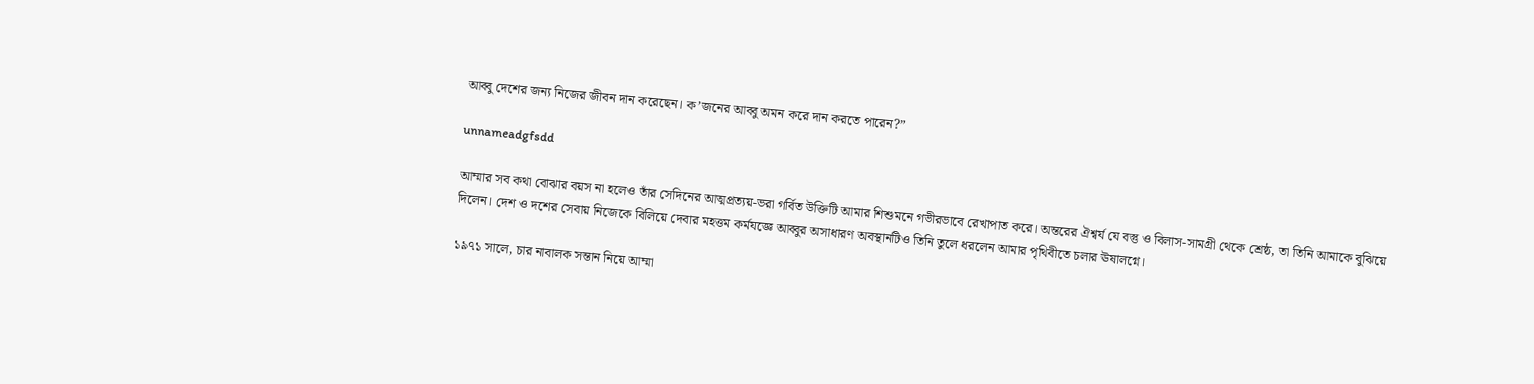আব্বু দেশের জন্য নিজের জীবন দান করেছেন। ক’জনের আব্বু অমন করে দান করতে পারেন?”

unnameadgfsdd

আম্মার সব কথা বোঝার বয়স না হলেও তাঁর সেদিনের আত্মপ্রত্যয়-ভরা গর্বিত উক্তিটি আমার শিশুমনে গভীরভাবে রেখাপাত করে। অন্তরের ঐশ্বর্য যে বস্তু ও বিলাস-সামগ্রী থেকে শ্রেষ্ঠ, তা তিনি আমাকে বুঝিয়ে দিলেন। দেশ ও দশের সেবায় নিজেকে বিলিয়ে দেবার মহত্তম কর্মযজ্ঞে আব্বুর অসাধারণ অবস্থানটিও তিনি তুলে ধরলেন আমার পৃথিবীতে চলার ঊষালগ্নে।

১৯৭১ সালে, চার নাবালক সন্তান নিয়ে আম্মা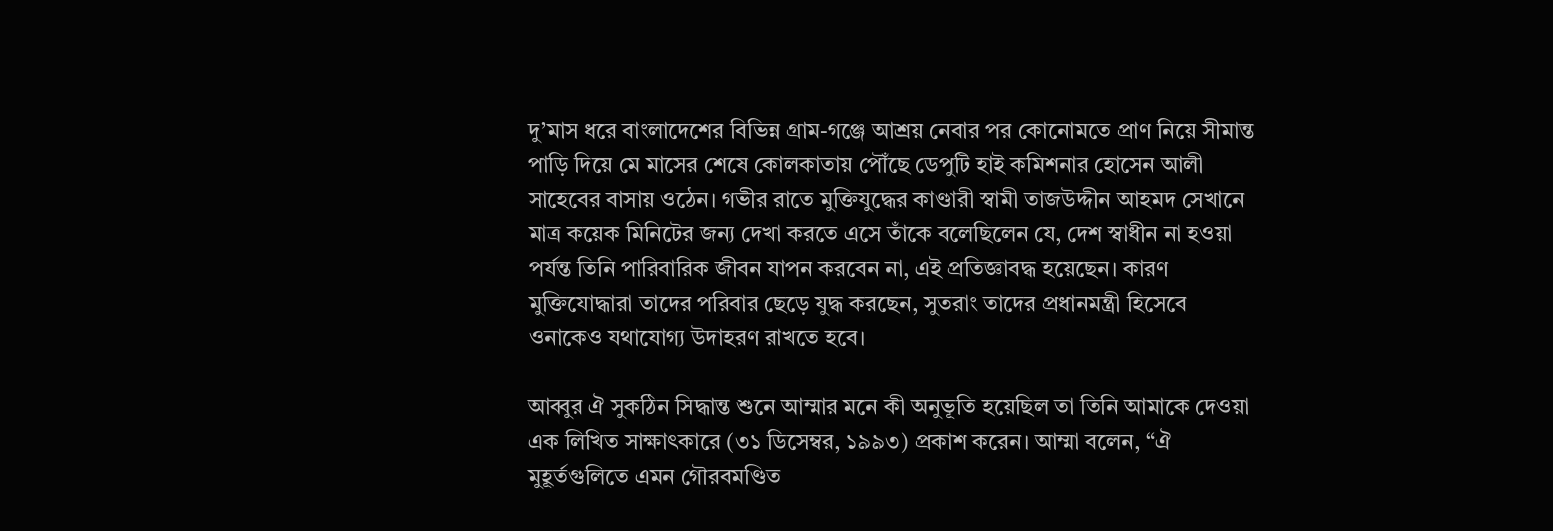দু’মাস ধরে বাংলাদেশের বিভিন্ন গ্রাম-গঞ্জে আশ্রয় নেবার পর কোনোমতে প্রাণ নিয়ে সীমান্ত পাড়ি দিয়ে মে মাসের শেষে কোলকাতায় পৌঁছে ডেপুটি হাই কমিশনার হোসেন আলী সাহেবের বাসায় ওঠেন। গভীর রাতে মুক্তিযুদ্ধের কাণ্ডারী স্বামী তাজউদ্দীন আহমদ সেখানে মাত্র কয়েক মিনিটের জন্য দেখা করতে এসে তাঁকে বলেছিলেন যে, দেশ স্বাধীন না হওয়া পর্যন্ত তিনি পারিবারিক জীবন যাপন করবেন না, এই প্রতিজ্ঞাবদ্ধ হয়েছেন। কারণ মুক্তিযোদ্ধারা তাদের পরিবার ছেড়ে যুদ্ধ করছেন, সুতরাং তাদের প্রধানমন্ত্রী হিসেবে ওনাকেও যথাযোগ্য উদাহরণ রাখতে হবে।

আব্বুর ঐ সুকঠিন সিদ্ধান্ত শুনে আম্মার মনে কী অনুভূতি হয়েছিল তা তিনি আমাকে দেওয়া এক লিখিত সাক্ষাৎকারে (৩১ ডিসেম্বর, ১৯৯৩) প্রকাশ করেন। আম্মা বলেন, “ঐ মুহূর্তগুলিতে এমন গৌরবমণ্ডিত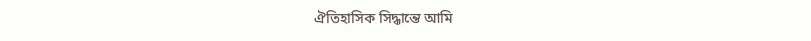ঐতিহাসিক সিদ্ধান্তে আমি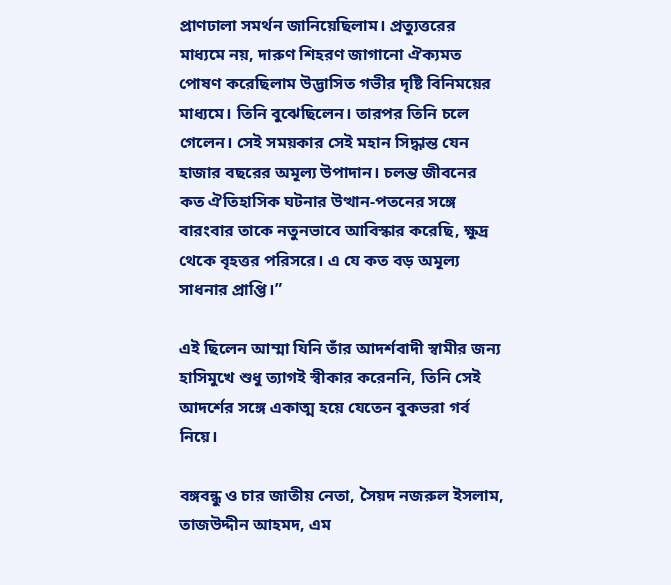প্রাণঢালা সমর্থন জানিয়েছিলাম। প্রত্যুত্তরের মাধ্যমে নয়, দারুণ শিহরণ জাগানো ঐক্যমত পোষণ করেছিলাম উদ্ভাসিত গভীর দৃষ্টি বিনিময়ের মাধ্যমে। তিনি বুঝেছিলেন। তারপর তিনি চলে গেলেন। সেই সময়কার সেই মহান সিদ্ধান্ত যেন হাজার বছরের অমূল্য উপাদান। চলন্ত জীবনের কত ঐতিহাসিক ঘটনার উত্থান-পতনের সঙ্গে বারংবার তাকে নতুনভাবে আবিস্কার করেছি, ক্ষুদ্র থেকে বৃহত্তর পরিসরে। এ যে কত বড় অমূল্য সাধনার প্রাপ্তি।”

এই ছিলেন আম্মা যিনি তাঁর আদর্শবাদী স্বামীর জন্য হাসিমুখে শুধু ত্যাগই স্বীকার করেননি, তিনি সেই আদর্শের সঙ্গে একাত্ম হয়ে যেতেন বুকভরা গর্ব নিয়ে।

বঙ্গবন্ধু ও চার জাতীয় নেতা, সৈয়দ নজরুল ইসলাম, তাজউদ্দীন আহমদ, এম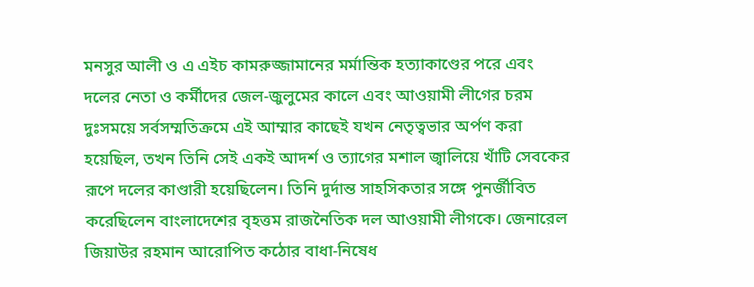মনসুর আলী ও এ এইচ কামরুজ্জামানের মর্মান্তিক হত্যাকাণ্ডের পরে এবং দলের নেতা ও কর্মীদের জেল-জুলুমের কালে এবং আওয়ামী লীগের চরম দুঃসময়ে সর্বসম্মতিক্রমে এই আম্মার কাছেই যখন নেতৃত্বভার অর্পণ করা হয়েছিল, তখন তিনি সেই একই আদর্শ ও ত্যাগের মশাল জ্বালিয়ে খাঁটি সেবকের রূপে দলের কাণ্ডারী হয়েছিলেন। তিনি দুর্দান্ত সাহসিকতার সঙ্গে পুনর্জীবিত করেছিলেন বাংলাদেশের বৃহত্তম রাজনৈতিক দল আওয়ামী লীগকে। জেনারেল জিয়াউর রহমান আরোপিত কঠোর বাধা-নিষেধ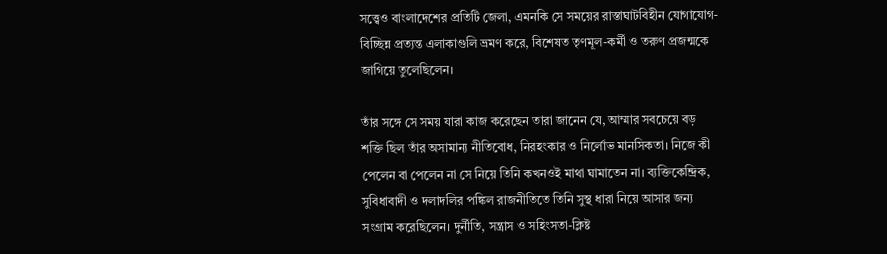সত্ত্বেও বাংলাদেশের প্রতিটি জেলা, এমনকি সে সময়ের রাস্তাঘাটবিহীন যোগাযোগ-বিচ্ছিন্ন প্রত্যন্ত এলাকাগুলি ভ্রমণ করে, বিশেষত তৃণমূল-কর্মী ও তরুণ প্রজন্মকে জাগিয়ে তুলেছিলেন।

তাঁর সঙ্গে সে সময় যারা কাজ করেছেন তারা জানেন যে, আম্মার সবচেয়ে বড় শক্তি ছিল তাঁর অসামান্য নীতিবোধ, নিরহংকার ও নির্লোভ মানসিকতা। নিজে কী পেলেন বা পেলেন না সে নিয়ে তিনি কখনওই মাথা ঘামাতেন না। ব্যক্তিকেন্দ্রিক, সুবিধাবাদী ও দলাদলির পঙ্কিল রাজনীতিতে তিনি সুস্থ ধারা নিয়ে আসার জন্য সংগ্রাম করেছিলেন। দুর্নীতি, সন্ত্রাস ও সহিংসতা-ক্লিষ্ট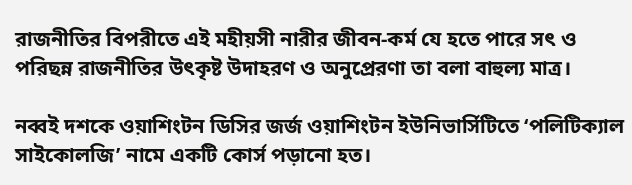রাজনীতির বিপরীতে এই মহীয়সী নারীর জীবন-কর্ম যে হতে পারে সৎ ও পরিছন্ন রাজনীতির উৎকৃষ্ট উদাহরণ ও অনুপ্রেরণা তা বলা বাহুল্য মাত্র।

নব্বই দশকে ওয়াশিংটন ডিসির জর্জ ওয়াশিংটন ইউনিভার্সিটিতে ‘পলিটিক্যাল সাইকোলজি’ নামে একটি কোর্স পড়ানো হত।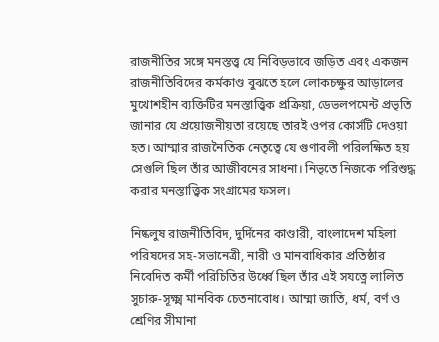রাজনীতির সঙ্গে মনস্তত্ত্ব যে নিবিড়ভাবে জড়িত এবং একজন রাজনীতিবিদের কর্মকাণ্ড বুঝতে হলে লোকচক্ষুর আড়ালের মুখোশহীন ব্যক্তিটির মনস্তাত্ত্বিক প্রক্রিয়া, ডেভলপমেন্ট প্রভৃতি জানার যে প্রয়োজনীয়তা রয়েছে তারই ওপর কোর্সটি দেওয়া হত। আম্মার রাজনৈতিক নেতৃত্বে যে গুণাবলী পরিলক্ষিত হয় সেগুলি ছিল তাঁর আজীবনের সাধনা। নিভৃতে নিজকে পরিশুদ্ধ করার মনস্তাত্ত্বিক সংগ্রামের ফসল।

নিষ্কলুষ রাজনীতিবিদ, দুর্দিনের কাণ্ডারী, বাংলাদেশ মহিলা পরিষদের সহ-সভানেত্রী, নারী ও মানবাধিকার প্রতিষ্ঠার নিবেদিত কর্মী পরিচিতির উর্ধ্বে ছিল তাঁর এই সযত্নে লালিত সুচারু-সূক্ষ্ম মানবিক চেতনাবোধ। আম্মা জাতি, ধর্ম, বর্ণ ও শ্রেণির সীমানা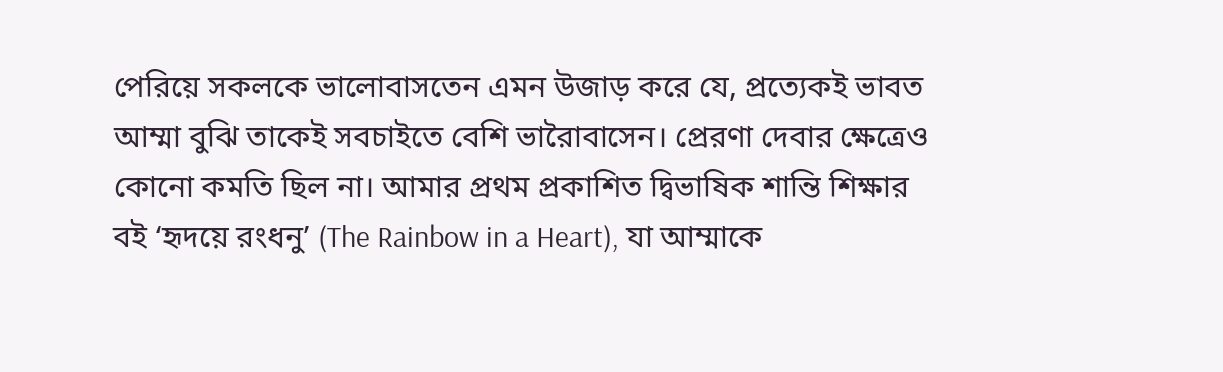পেরিয়ে সকলকে ভালোবাসতেন এমন উজাড় করে যে, প্রত্যেকই ভাবত আম্মা বুঝি তাকেই সবচাইতে বেশি ভারৈাবাসেন। প্রেরণা দেবার ক্ষেত্রেও কোনো কমতি ছিল না। আমার প্রথম প্রকাশিত দ্বিভাষিক শান্তি শিক্ষার বই ‘হৃদয়ে রংধনু’ (The Rainbow in a Heart), যা আম্মাকে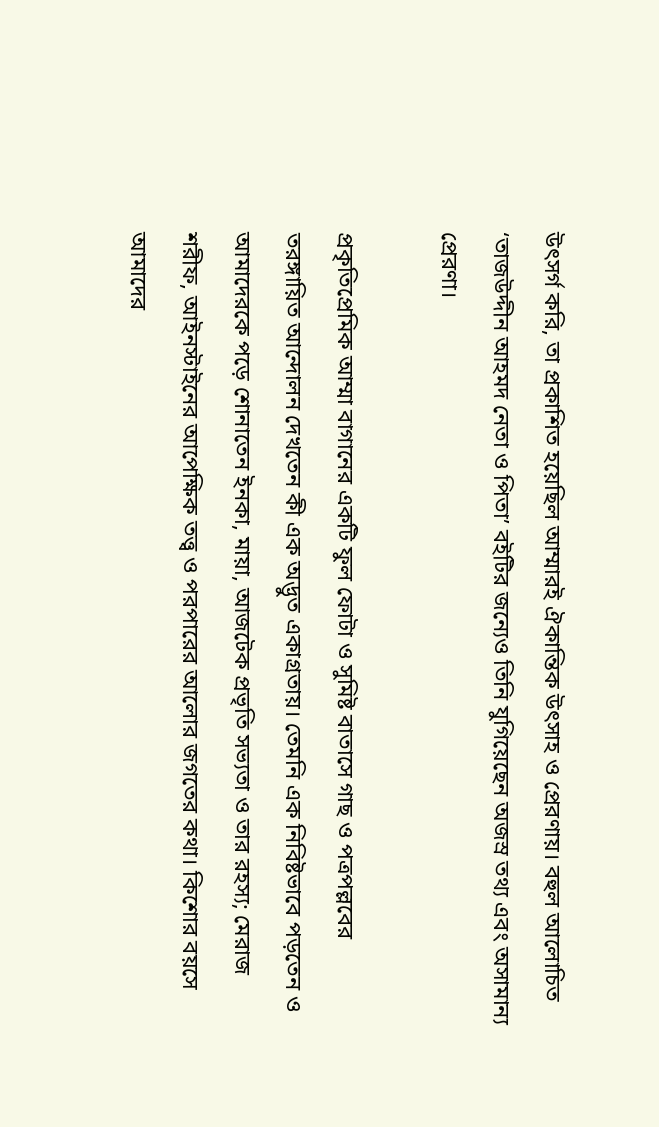উৎসর্গ করি, তা প্রকাশিত হয়েছিল আম্মারই ঐকান্তিক উৎসাহ ও প্রেরণায়। বহুল আলোচিত ‘তাজউদ্দীন আহমদ নেতা ও পিতা’ বইটির জন্যেও তিনি যুগিয়েছেন অজস্র তথ্য এবং অসামান্য প্রেরণা।

প্রকৃতিপ্রেমিক আম্মা বাগানের একটি ফুল ফোটা ও সুমিষ্ট বাতাসে গাছ ও পত্রপল্লবের তরঙ্গায়িত আন্দোলন দেখতেন কী এক অদ্ভুত একাগ্রতায়। তেমনি এক নিবিষ্টভাবে পড়তেন ও আমাদেরকে পড়ে শোনাতেন ইনকা, মায়া, আজটেক প্রভৃতি সভ্যতা ও তার রহস্য; মেরাজ শরীফ, আইনস্টাইনের আপেক্ষিক তত্ত্ব ও পরপারের আলোর জগতের কথা। কিশোর বয়সে আমাদের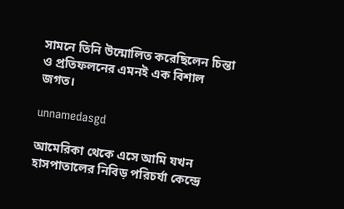সামনে তিনি উন্মোলিত করেছিলেন চিন্তা ও প্রতিফলনের এমনই এক বিশাল জগত।

unnamedasgd

আমেরিকা থেকে এসে আমি যখন হাসপাতালের নিবিড় পরিচর্যা কেন্দ্রে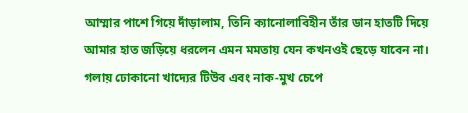আম্মার পাশে গিয়ে দাঁড়ালাম, তিনি ক্যানোলাবিহীন তাঁর ডান হাতটি দিয়ে আমার হাত জড়িয়ে ধরলেন এমন মমতায় যেন কখনওই ছেড়ে যাবেন না। গলায় ঢোকানো খাদ্যের টিউব এবং নাক-মুখ চেপে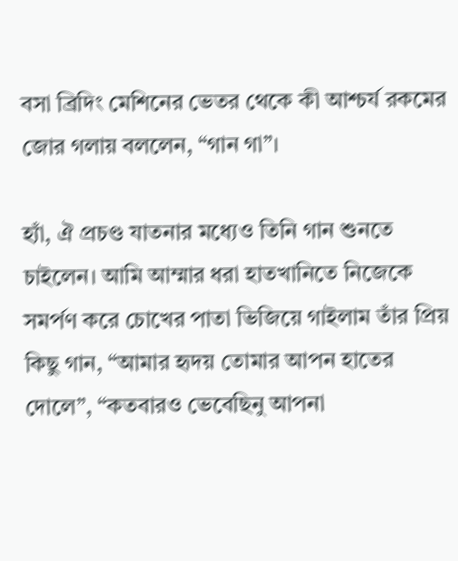বসা ব্রিদিং মেশিনের ভেতর থেকে কী আশ্চর্য রকমের জোর গলায় বললেন, “গান গা”।

হ্যাঁ, ঐ প্রচণ্ড যাতনার মধ্যেও তিনি গান শুনতে চাইলেন। আমি আম্মার ধরা হাতখানিতে নিজেকে সমর্পণ করে চোখের পাতা ভিজিয়ে গাইলাম তাঁর প্রিয় কিছু গান, “আমার হৃদয় তোমার আপন হাতের দোলে”, “কতবারও ভেবেছিনু আপনা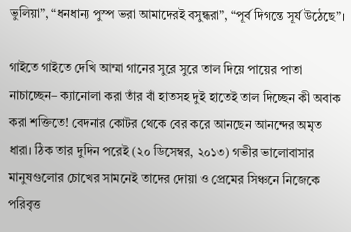ভুলিয়া”, “ধনধান্য পুস্প ভরা আমাদেরই বসুন্ধরা”, “পূর্ব দিগন্তে সূর্য উঠেছে”।

গাইতে গাইতে দেখি আম্মা গানের সুরে সুরে তাল দিয়ে পায়ের পাতা নাচাচ্ছেন– ক্যানোলা করা তাঁর বাঁ হাতসহ দুই হাতেই তাল দিচ্ছেন কী অবাক করা শক্তিতে! বেদনার কোটর থেকে বের করে আনছেন আনন্দের অমৃত ধারা। ঠিক তার দুদিন পরেই (২০ ডিসেম্বর, ২০১৩) গভীর ভালোবাসার মানুষগুলোর চোখের সামনেই তাদের দোয়া ও প্রেমের সিঞ্চনে নিজেকে পরিবৃত্ত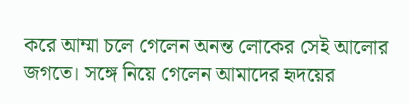করে আম্মা চলে গেলেন অনন্ত লোকের সেই আলোর জগতে। সঙ্গে নিয়ে গেলেন আমাদের হৃদয়ের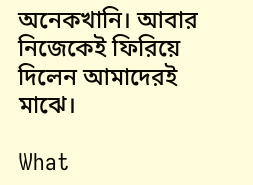অনেকখানি। আবার নিজেকেই ফিরিয়ে দিলেন আমাদেরই মাঝে।

What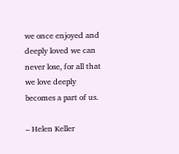we once enjoyed and deeply loved we can never lose, for all that we love deeply becomes a part of us.

– Helen Keller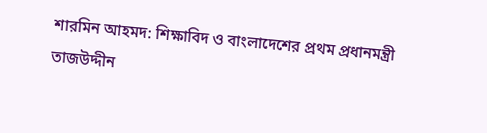শারমিন আহমদ: শিক্ষাবিদ ও বাংলাদেশের প্রথম প্রধানমন্ত্রী তাজউদ্দীন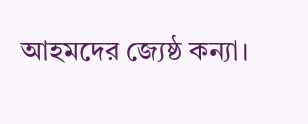আহমদের জ্যেষ্ঠ কন্যা।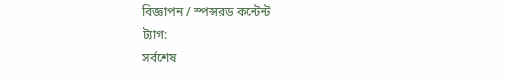বিজ্ঞাপন / স্পন্সরড কন্টেন্ট
ট্যাগ:
সর্বশেষ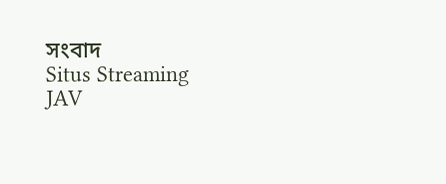সংবাদ
Situs Streaming JAV